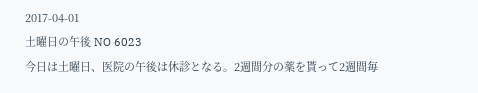2017-04-01
土曜日の午後 NO 6023
今日は土曜日、医院の午後は休診となる。2週間分の薬を貰って2週間毎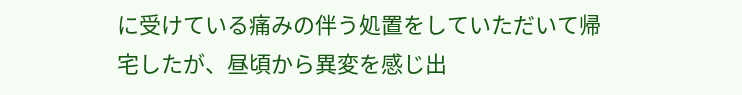に受けている痛みの伴う処置をしていただいて帰宅したが、昼頃から異変を感じ出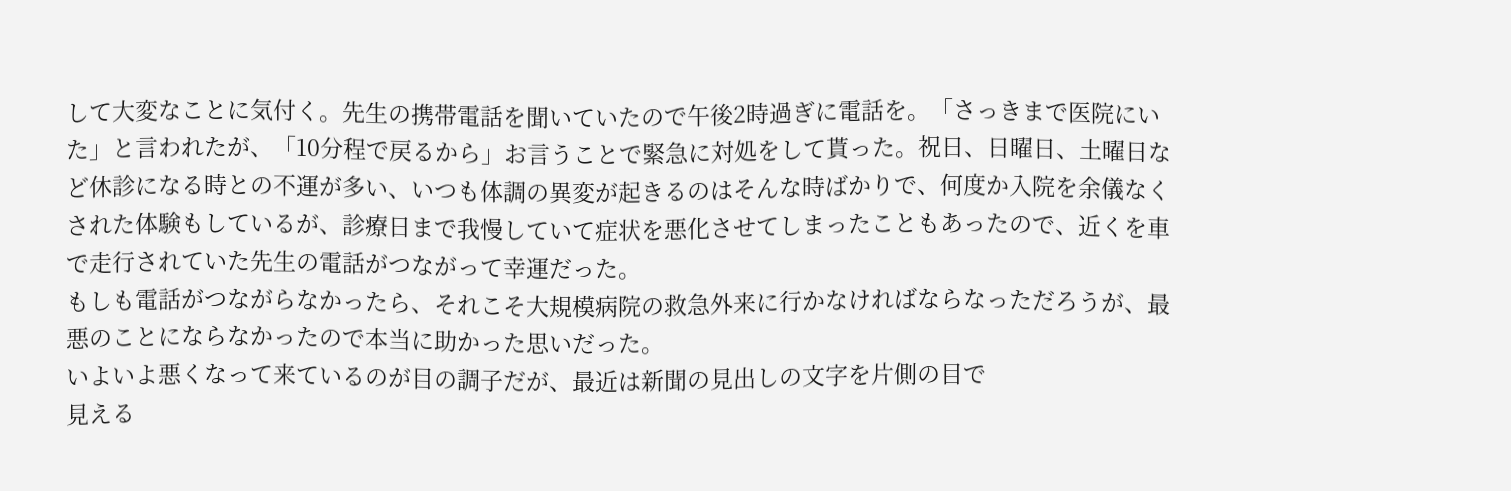して大変なことに気付く。先生の携帯電話を聞いていたので午後2時過ぎに電話を。「さっきまで医院にいた」と言われたが、「10分程で戻るから」お言うことで緊急に対処をして貰った。祝日、日曜日、土曜日など休診になる時との不運が多い、いつも体調の異変が起きるのはそんな時ばかりで、何度か入院を余儀なくされた体験もしているが、診療日まで我慢していて症状を悪化させてしまったこともあったので、近くを車で走行されていた先生の電話がつながって幸運だった。
もしも電話がつながらなかったら、それこそ大規模病院の救急外来に行かなければならなっただろうが、最悪のことにならなかったので本当に助かった思いだった。
いよいよ悪くなって来ているのが目の調子だが、最近は新聞の見出しの文字を片側の目で
見える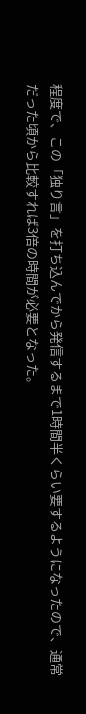程度で、この「独り言」を打ち込んでから発信するまで1時間半くらい要するようになったので、通常だった頃から比較すれば3倍の時間が必要となった。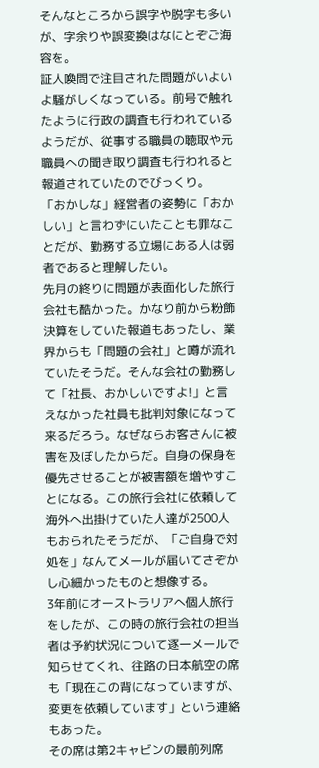そんなところから誤字や脱字も多いが、字余りや誤変換はなにとぞご海容を。
証人喚問で注目された問題がいよいよ騒がしくなっている。前号で触れたように行政の調査も行われているようだが、従事する職員の聴取や元職員への聞き取り調査も行われると報道されていたのでびっくり。
「おかしな」経営者の姿勢に「おかしい」と言わずにいたことも罪なことだが、勤務する立場にある人は弱者であると理解したい。
先月の終りに問題が表面化した旅行会社も酷かった。かなり前から粉飾決算をしていた報道もあったし、業界からも「問題の会社」と噂が流れていたそうだ。そんな会社の勤務して「社長、おかしいですよ!」と言えなかった社員も批判対象になって来るだろう。なぜならお客さんに被害を及ぼしたからだ。自身の保身を優先させることが被害額を増やすことになる。この旅行会社に依頼して海外へ出掛けていた人達が2500人もおられたそうだが、「ご自身で対処を」なんてメールが届いてさぞかし心細かったものと想像する。
3年前にオーストラリアへ個人旅行をしたが、この時の旅行会社の担当者は予約状況について逐一メールで知らせてくれ、往路の日本航空の席も「現在この背になっていますが、変更を依頼しています」という連絡もあった。
その席は第2キャビンの最前列席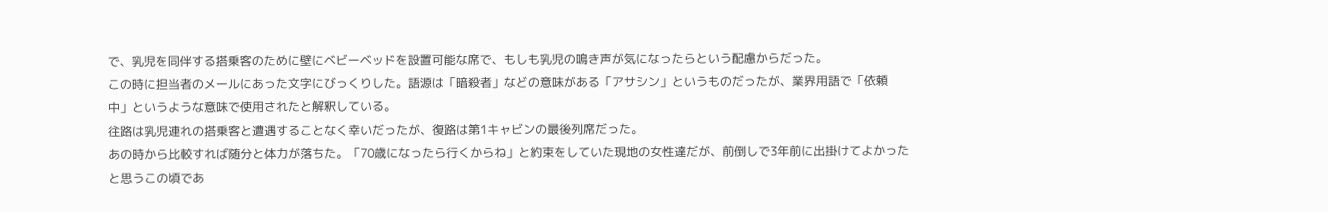で、乳児を同伴する搭乗客のために壁にベビーベッドを設置可能な席で、もしも乳児の鳴き声が気になったらという配慮からだった。
この時に担当者のメールにあった文字にびっくりした。語源は「暗殺者」などの意味がある「アサシン」というものだったが、業界用語で「依頼中」というような意味で使用されたと解釈している。
往路は乳児連れの搭乗客と遭遇することなく幸いだったが、復路は第1キャビンの最後列席だった。
あの時から比較すれば随分と体力が落ちた。「70歳になったら行くからね」と約束をしていた現地の女性達だが、前倒しで3年前に出掛けてよかったと思うこの頃であ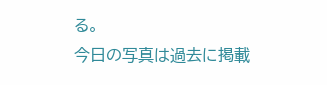る。
今日の写真は過去に掲載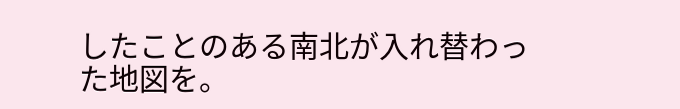したことのある南北が入れ替わった地図を。